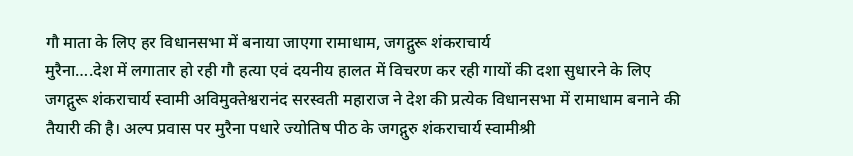गौ माता के लिए हर विधानसभा में बनाया जाएगा रामाधाम, जगद्गुरू शंकराचार्य
मुरैना….देश में लगातार हो रही गौ हत्या एवं दयनीय हालत में विचरण कर रही गायों की दशा सुधारने के लिए जगद्गुरू शंकराचार्य स्वामी अविमुक्तेश्वरानंद सरस्वती महाराज ने देश की प्रत्येक विधानसभा में रामाधाम बनाने की तैयारी की है। अल्प प्रवास पर मुरैना पधारे ज्योतिष पीठ के जगद्गुरु शंकराचार्य स्वामीश्री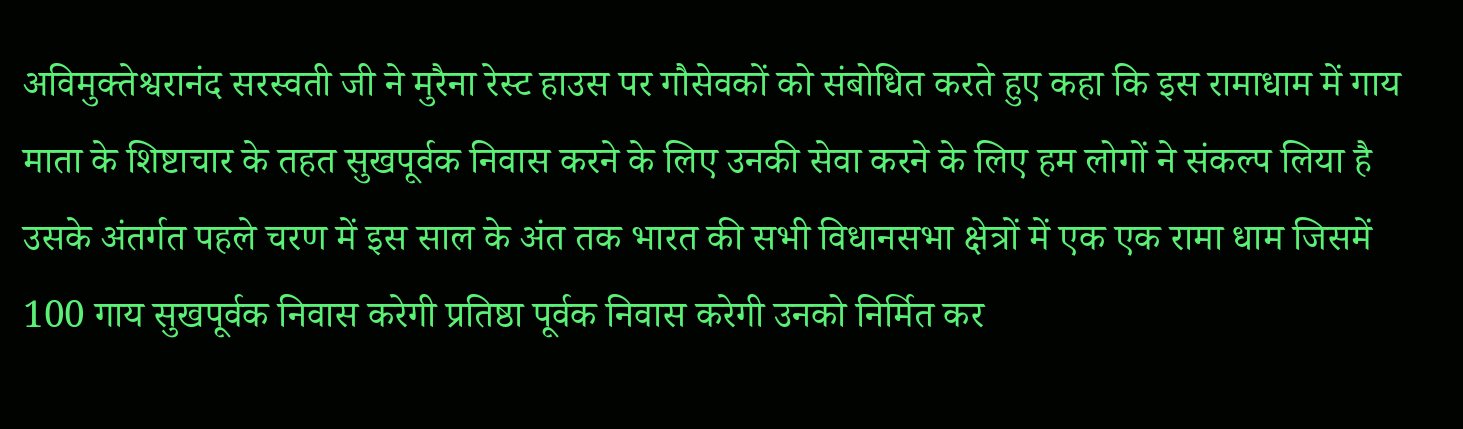अविमुक्तेश्वरानंद सरस्वती जी ने मुरैना रेस्ट हाउस पर गौसेवकों को संबोधित करते हुए कहा कि इस रामाधाम में गाय माता के शिष्टाचार के तहत सुखपूर्वक निवास करने के लिए उनकी सेवा करने के लिए हम लोगों ने संकल्प लिया है उसके अंतर्गत पहले चरण में इस साल के अंत तक भारत की सभी विधानसभा क्षेत्रों में एक एक रामा धाम जिसमें 100 गाय सुखपूर्वक निवास करेगी प्रतिष्ठा पूर्वक निवास करेगी उनको निर्मित कर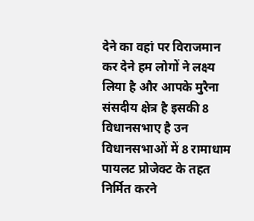देने का वहां पर विराजमान कर देने हम लोगों ने लक्ष्य लिया है और आपके मुरैना संसदीय क्षेत्र है इसकी 8 विधानसभाए है उन विधानसभाओं में 8 रामाधाम पायलट प्रोजेक्ट के तहत निर्मित करने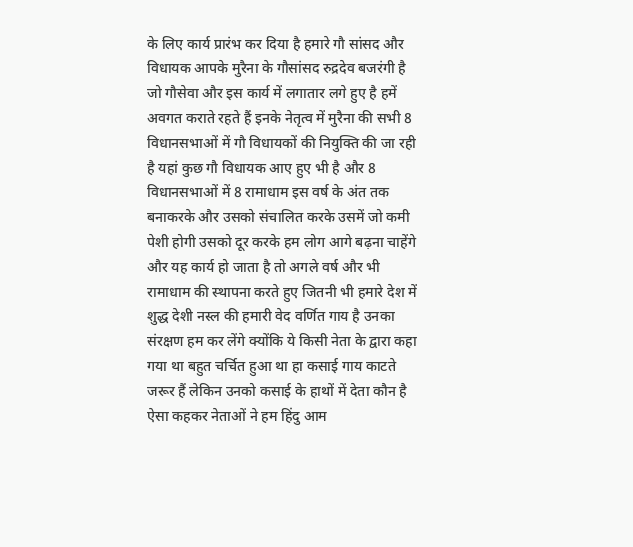के लिए कार्य प्रारंभ कर दिया है हमारे गौ सांसद और विधायक आपके मुरैना के गौसांसद रुद्रदेव बजरंगी है जो गौसेवा और इस कार्य में लगातार लगे हुए है हमें अवगत कराते रहते हैं इनके नेतृत्व में मुरैना की सभी 8 विधानसभाओं में गौ विधायकों की नियुक्ति की जा रही है यहां कुछ गौ विधायक आए हुए भी है और 8 विधानसभाओं में 8 रामाधाम इस वर्ष के अंत तक बनाकरके और उसको संचालित करके उसमें जो कमी पेशी होगी उसको दूर करके हम लोग आगे बढ़ना चाहेंगे और यह कार्य हो जाता है तो अगले वर्ष और भी रामाधाम की स्थापना करते हुए जितनी भी हमारे देश में शुद्ध देशी नस्ल की हमारी वेद वर्णित गाय है उनका संरक्षण हम कर लेंगे क्योंकि ये किसी नेता के द्वारा कहा गया था बहुत चर्चित हुआ था हा कसाई गाय काटते जरूर हैं लेकिन उनको कसाई के हाथों में देता कौन है ऐसा कहकर नेताओं ने हम हिंदु आम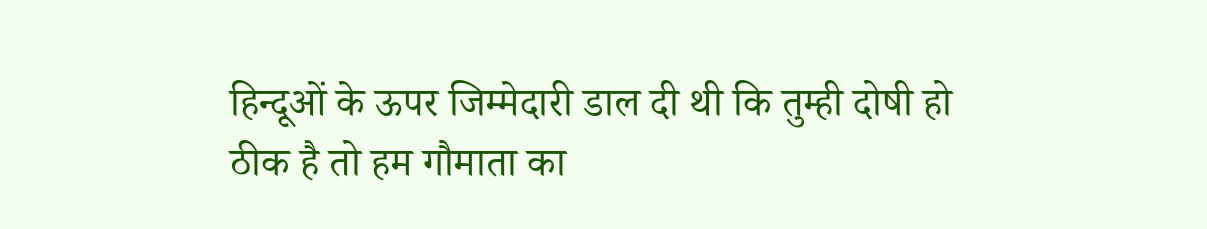हिन्दूओं के ऊपर जिम्मेदारी डाल दी थी कि तुम्ही दोषी हो
ठीक है तो हम गौमाता का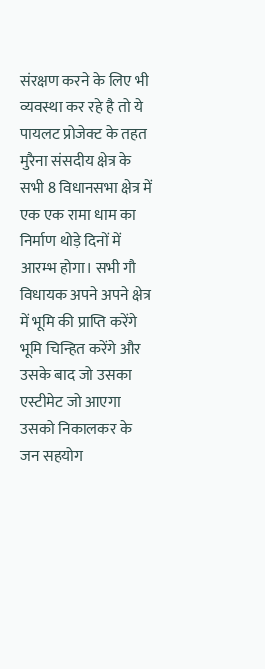संरक्षण करने के लिए भी व्यवस्था कर रहे है तो ये पायलट प्रोजेक्ट के तहत मुरैना संसदीय क्षेत्र के सभी 8 विधानसभा क्षेत्र में एक एक रामा धाम का निर्माण थोड़े दिनों में आरम्भ होगा। सभी गौ विधायक अपने अपने क्षेत्र में भूमि की प्राप्ति करेंगे भूमि चिन्हित करेंगे और उसके बाद जो उसका एस्टीमेट जो आएगा उसको निकालकर के जन सहयोग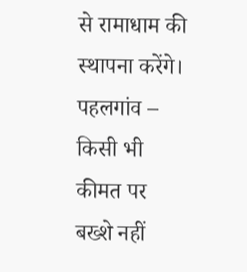से रामाधाम की स्थापना करेंगे।
पहलगांव – किसी भी कीमत पर बख्शे नहीं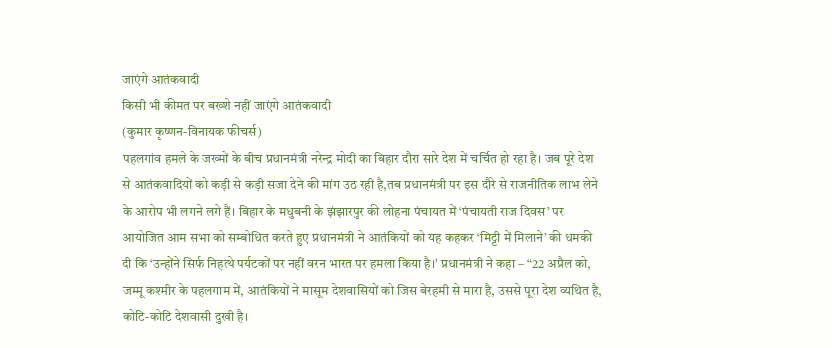जाएंगे आतंकवादी
किसी भी कीमत पर बख्शे नहीं जाएंगे आतंकवादी
(कुमार कृष्णन-विनायक फीचर्स)
पहलगांव हमले के जख्मों के बीच प्रधानमंत्री नरेन्द्र मोदी का बिहार दौरा सारे देश में चर्चित हो रहा है। जब पूरे देश से आतंकवादियों को कड़ी से कड़ी सजा देने की मांग उठ रही है,तब प्रधानमंत्री पर इस दौरे से राजनीतिक लाभ लेने के आरोप भी लगने लगे हैं। बिहार के मधुबनी के झंझारपुर की लोहना पंचायत में ‘पंचायती राज दिवस’ पर आयोजित आम सभा को सम्बोधित करते हुए प्रधानमंत्री ने आतंकियों को यह कहकर ‘मिट्टी में मिलाने’ की धमकी दी कि ‘उन्होंने सिर्फ निहत्थे पर्यटकों पर नहीं वरन भारत पर हमला किया है।’ प्रधानमंत्री ने कहा – “22 अप्रैल को, जम्मू कश्मीर के पहलगाम में, आतंकियों ने मासूम देशवासियों को जिस बेरहमी से मारा है, उससे पूरा देश व्यथित है, कोटि-कोटि देशवासी दुखी है।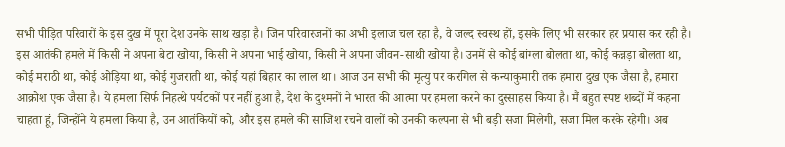सभी पीड़ित परिवारों के इस दुख में पूरा देश उनके साथ खड़ा है। जिन परिवारजनों का अभी इलाज चल रहा है, वे जल्द स्वस्थ हों, इसके लिए भी सरकार हर प्रयास कर रही है। इस आतंकी हमले में किसी ने अपना बेटा खोया, किसी ने अपना भाई खोया, किसी ने अपना जीवन-साथी खोया है। उनमें से कोई बांग्ला बोलता था, कोई कन्नड़ा बोलता था, कोई मराठी था, कोई ओड़िया था, कोई गुजराती था, कोई यहां बिहार का लाल था। आज उन सभी की मृत्यु पर करगिल से कन्याकुमारी तक हमारा दुख एक जैसा है, हमारा आक्रोश एक जैसा है। ये हमला सिर्फ निहत्थे पर्यटकों पर नहीं हुआ है, देश के दुश्मनों ने भारत की आत्मा पर हमला करने का दुस्साहस किया है। मैं बहुत स्पष्ट शब्दों में कहना चाहता हूं, जिन्होंने ये हमला किया है, उन आतंकियों को, और इस हमले की साजिश रचने वालों को उनकी कल्पना से भी बड़ी सजा मिलेगी, सजा मिल करके रहेगी। अब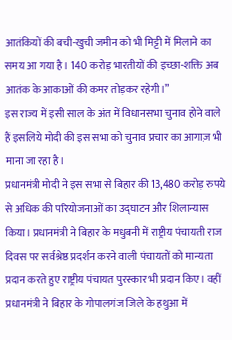आतंकियों की बची-खुची जमीन को भी मिट्टी में मिलाने का समय आ गया है। 140 करोड़ भारतीयों की इच्छा-शक्ति अब आतंक के आकाओं की कमर तोड़कर रहेगी।”
इस राज्य में इसी साल के अंत में विधानसभा चुनाव होने वाले हैं इसलिये मोदी की इस सभा को चुनाव प्रचार का आगाज़ भी माना जा रहा है।
प्रधानमंत्री मोदी ने इस सभा से बिहार की 13,480 करोड़ रुपये से अधिक की परियोजनाओं का उद्घाटन और शिलान्यास किया। प्रधानमंत्री ने बिहार के मधुबनी में राष्ट्रीय पंचायती राज दिवस पर सर्वश्रेष्ठ प्रदर्शन करने वाली पंचायतों को मान्यता प्रदान करते हुए राष्ट्रीय पंचायत पुरस्कार भी प्रदान किए। वहीं प्रधानमंत्री ने बिहार के गोपालगंज जिले के हथुआ में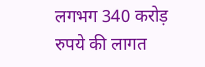लगभग 340 करोड़ रुपये की लागत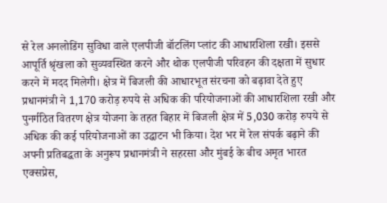से रेल अनलोडिंग सुविधा वाले एलपीजी बॉटलिंग प्लांट की आधारशिला रखी। इससे आपूर्ति श्रृंखला को सुव्यवस्थित करने और थोक एलपीजी परिवहन की दक्षता में सुधार करने में मदद मिलेगी। क्षेत्र में बिजली की आधारभूत संरचना को बढ़ावा देते हुए प्रधानमंत्री ने 1,170 करोड़ रुपये से अधिक की परियोजनाओं की आधारशिला रखी और पुनर्गठित वितरण क्षेत्र योजना के तहत बिहार में बिजली क्षेत्र में 5,030 करोड़ रुपये से अधिक की कई परियोजनाओं का उद्घाटन भी किया। देश भर में रेल संपर्क बढ़ाने की अपनी प्रतिबद्धता के अनुरूप प्रधानमंत्री ने सहरसा और मुंबई के बीच अमृत भारत एक्सप्रेस,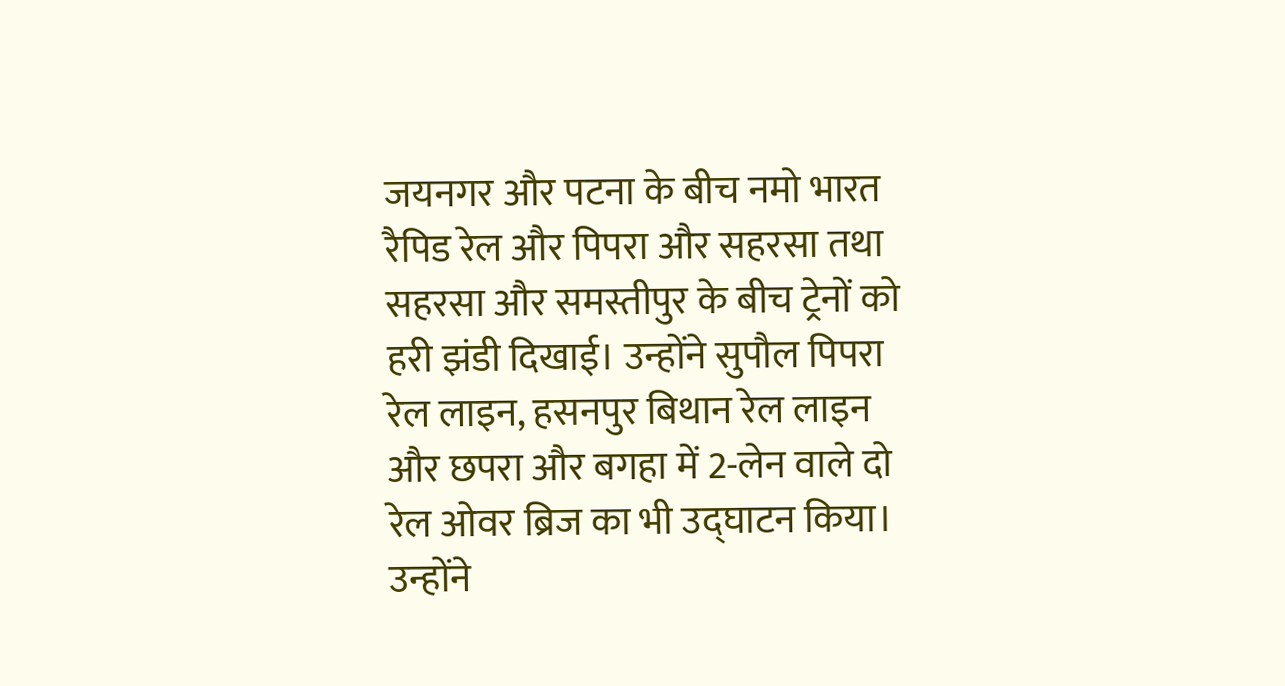जयनगर और पटना के बीच नमो भारत रैपिड रेल और पिपरा और सहरसा तथा सहरसा और समस्तीपुर के बीच ट्रेनों को हरी झंडी दिखाई। उन्होंने सुपौल पिपरा रेल लाइन, हसनपुर बिथान रेल लाइन और छपरा और बगहा में 2-लेन वाले दो रेल ओवर ब्रिज का भी उद्घाटन किया। उन्होंने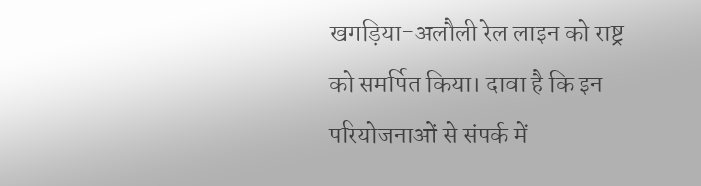खगड़िया-अलौली रेल लाइन को राष्ट्र को समर्पित किया। दावा है कि इन परियोजनाओं से संपर्क में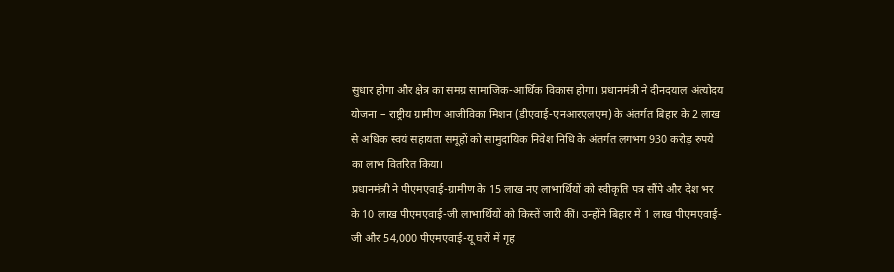सुधार होगा और क्षेत्र का समग्र सामाजिक-आर्थिक विकास होगा। प्रधानमंत्री ने दीनदयाल अंत्योदय योजना – राष्ट्रीय ग्रामीण आजीविका मिशन (डीएवाई-एनआरएलएम) के अंतर्गत बिहार के 2 लाख से अधिक स्वयं सहायता समूहों को सामुदायिक निवेश निधि के अंतर्गत लगभग 930 करोड़ रुपये का लाभ वितरित किया।
प्रधानमंत्री ने पीएमएवाई-ग्रामीण के 15 लाख नए लाभार्थियों को स्वीकृति पत्र सौंपे और देश भर के 10 लाख पीएमएवाई-जी लाभार्थियों को किस्तें जारी कीं। उन्होंने बिहार में 1 लाख पीएमएवाई-जी और 54,000 पीएमएवाई-यू घरों में गृह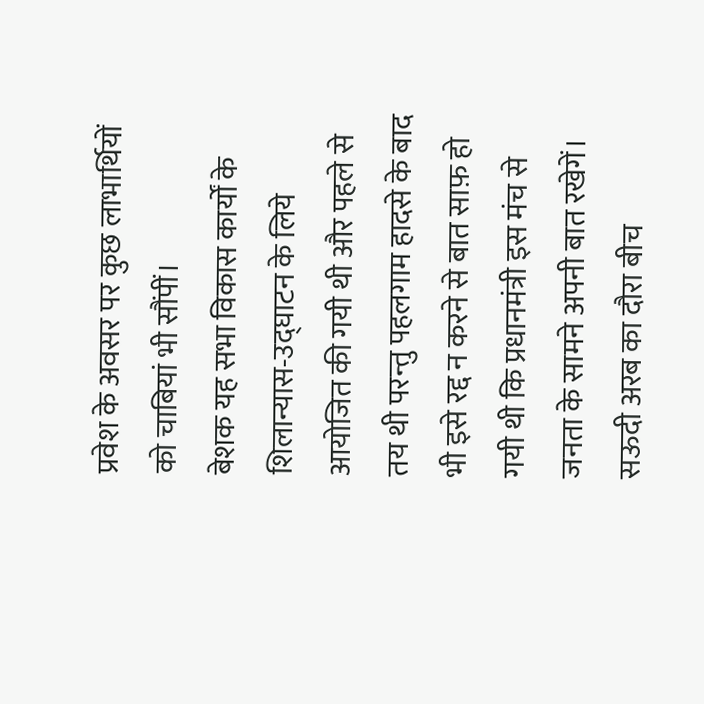प्रवेश के अवसर पर कुछ लाभार्थियों को चाबियां भी सौंपीं।
बेशक यह सभा विकास कार्यों के शिलान्यास-उद्घाटन के लिये आयोजित की गयी थी और पहले से तय थी परन्तु पहलगाम हादसे के बाद भी इसे रद्द न करने से बात साफ़ हो गयी थी कि प्रधानमंत्री इस मंच से जनता के सामने अपनी बात रखेगें। सऊदी अरब का दौरा बीच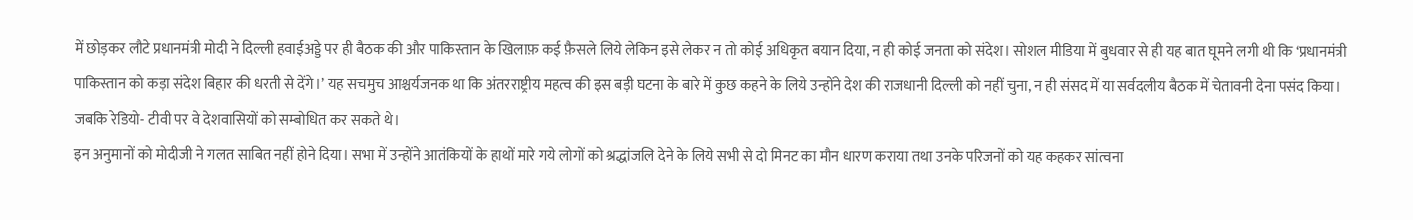में छोड़कर लौटे प्रधानमंत्री मोदी ने दिल्ली हवाईअड्डे पर ही बैठक की और पाकिस्तान के खिलाफ़ कई फ़ैसले लिये लेकिन इसे लेकर न तो कोई अधिकृत बयान दिया, न ही कोई जनता को संदेश। सोशल मीडिया में बुधवार से ही यह बात घूमने लगी थी कि ‘प्रधानमंत्री पाकिस्तान को कड़ा संदेश बिहार की धरती से देंगे।’ यह सचमुच आश्चर्यजनक था कि अंतरराष्ट्रीय महत्व की इस बड़ी घटना के बारे में कुछ कहने के लिये उन्होंने देश की राजधानी दिल्ली को नहीं चुना, न ही संसद में या सर्वदलीय बैठक में चेतावनी देना पसंद किया। जबकि रेडियो- टीवी पर वे देशवासियों को सम्बोधित कर सकते थे।
इन अनुमानों को मोदीजी ने गलत साबित नहीं होने दिया। सभा में उन्होंने आतंकियों के हाथों मारे गये लोगों को श्रद्धांजलि देने के लिये सभी से दो मिनट का मौन धारण कराया तथा उनके परिजनों को यह कहकर सांत्वना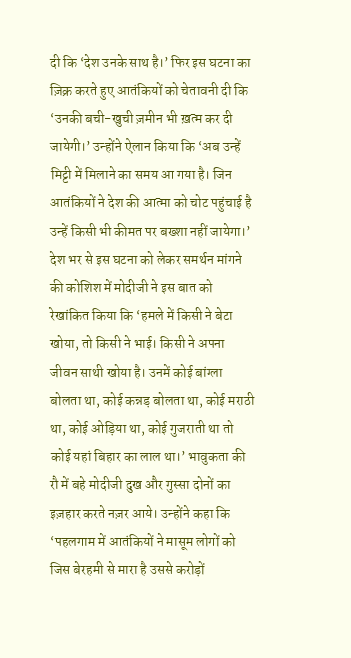दी कि ‘देश उनके साथ है।’ फिर इस घटना का ज़िक्र करते हुए आतंकियों को चेतावनी दी कि ‘उनकी बची-खुची ज़मीन भी ख़त्म कर दी जायेगी।’ उन्होंने ऐलान किया कि ‘अब उन्हें मिट्टी में मिलाने का समय आ गया है। जिन आतंकियों ने देश की आत्मा को चोट पहुंचाई है उन्हें किसी भी कीमत पर बख्शा नहीं जायेगा।’
देश भर से इस घटना को लेकर समर्थन मांगने की कोशिश में मोदीजी ने इस बात को रेखांकित किया कि ‘हमले में किसी ने बेटा खोया, तो किसी ने भाई। किसी ने अपना जीवन साथी खोया है। उनमें कोई बांग्ला बोलता था, कोई कन्नड़ बोलता था, कोई मराठी था, कोई ओड़िया था, कोई गुजराती था तो कोई यहां बिहार का लाल था।’ भावुकता की रौ में बहे मोदीजी दुख और गुस्सा दोनों का इज़हार करते नज़र आये। उन्होंने कहा कि ‘पहलगाम में आतंकियों ने मासूम लोगों को जिस बेरहमी से मारा है उससे करोड़ों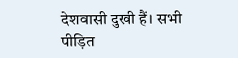देशवासी दुखी हैं। सभी पीड़ित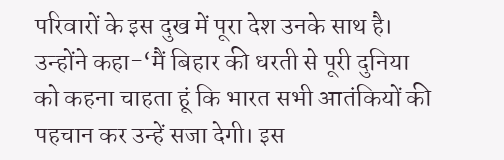परिवारों के इस दुख में पूरा देश उनके साथ है। उन्होंने कहा-‘मैं बिहार की धरती से पूरी दुनिया को कहना चाहता हूं कि भारत सभी आतंकियों की पहचान कर उन्हें सजा देगी। इस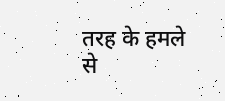तरह के हमले से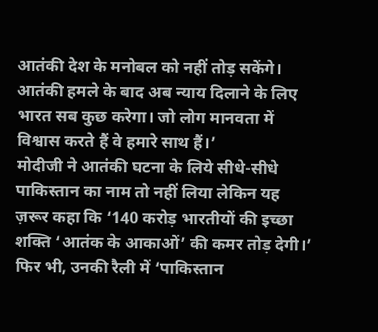आतंकी देश के मनोबल को नहीं तोड़ सकेंगे। आतंकी हमले के बाद अब न्याय दिलाने के लिए भारत सब कुछ करेगा। जो लोग मानवता में विश्वास करते हैं वे हमारे साथ हैं।’
मोदीजी ने आतंकी घटना के लिये सीधे-सीधे पाकिस्तान का नाम तो नहीं लिया लेकिन यह ज़रूर कहा कि ‘140 करोड़ भारतीयों की इच्छा शक्ति ‘आतंक के आकाओं’ की कमर तोड़ देगी।’ फिर भी, उनकी रैली में ‘पाकिस्तान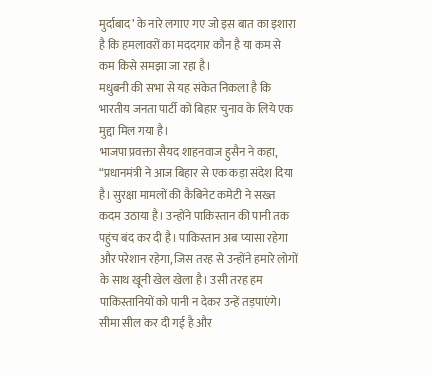मुर्दाबाद’ के नारे लगाए गए जो इस बात का इशारा है कि हमलावरों का मददगार कौन है या कम से कम किसे समझा जा रहा है।
मधुबनी की सभा से यह संकेत निकला है कि भारतीय जनता पार्टी को बिहार चुनाव के लिये एक मुद्दा मिल गया है।
भाजपा प्रवक्ता सैयद शाहनवाज हुसैन ने कहा, “प्रधानमंत्री ने आज बिहार से एक कड़ा संदेश दिया है। सुरक्षा मामलों की कैबिनेट कमेटी ने सख्त कदम उठाया है। उन्होंने पाकिस्तान की पानी तक पहुंच बंद कर दी है। पाकिस्तान अब प्यासा रहेगा और परेशान रहेगा, जिस तरह से उन्होंने हमारे लोगों के साथ खूनी खेल खेला है। उसी तरह हम पाकिस्तानियों को पानी न देकर उन्हें तड़पाएंगे। सीमा सील कर दी गई है और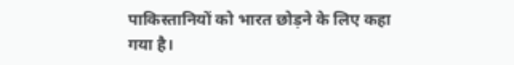पाकिस्तानियों को भारत छोड़ने के लिए कहा गया है।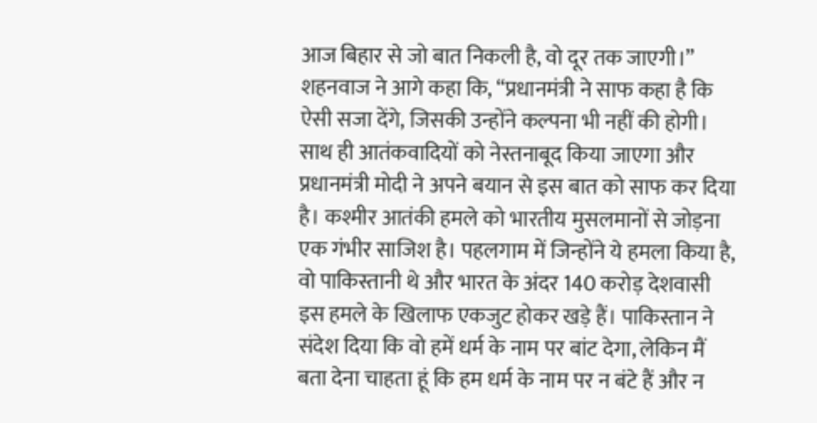आज बिहार से जो बात निकली है, वो दूर तक जाएगी।” शहनवाज ने आगे कहा कि, “प्रधानमंत्री ने साफ कहा है कि ऐसी सजा देंगे, जिसकी उन्होंने कल्पना भी नहीं की होगी। साथ ही आतंकवादियों को नेस्तनाबूद किया जाएगा और प्रधानमंत्री मोदी ने अपने बयान से इस बात को साफ कर दिया है। कश्मीर आतंकी हमले को भारतीय मुसलमानों से जोड़ना एक गंभीर साजिश है। पहलगाम में जिन्होंने ये हमला किया है, वो पाकिस्तानी थे और भारत के अंदर 140 करोड़ देशवासी इस हमले के खिलाफ एकजुट होकर खड़े हैं। पाकिस्तान ने संदेश दिया कि वो हमें धर्म के नाम पर बांट देगा, लेकिन मैं बता देना चाहता हूं कि हम धर्म के नाम पर न बंटे हैं और न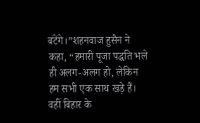बंटेंगे।”शहनवाज हुसैन ने कहा, “हमारी पूजा पद्धति भले ही अलग-अलग हो, लेकिन हम सभी एक साथ खड़े हैं।
वहीं बिहार के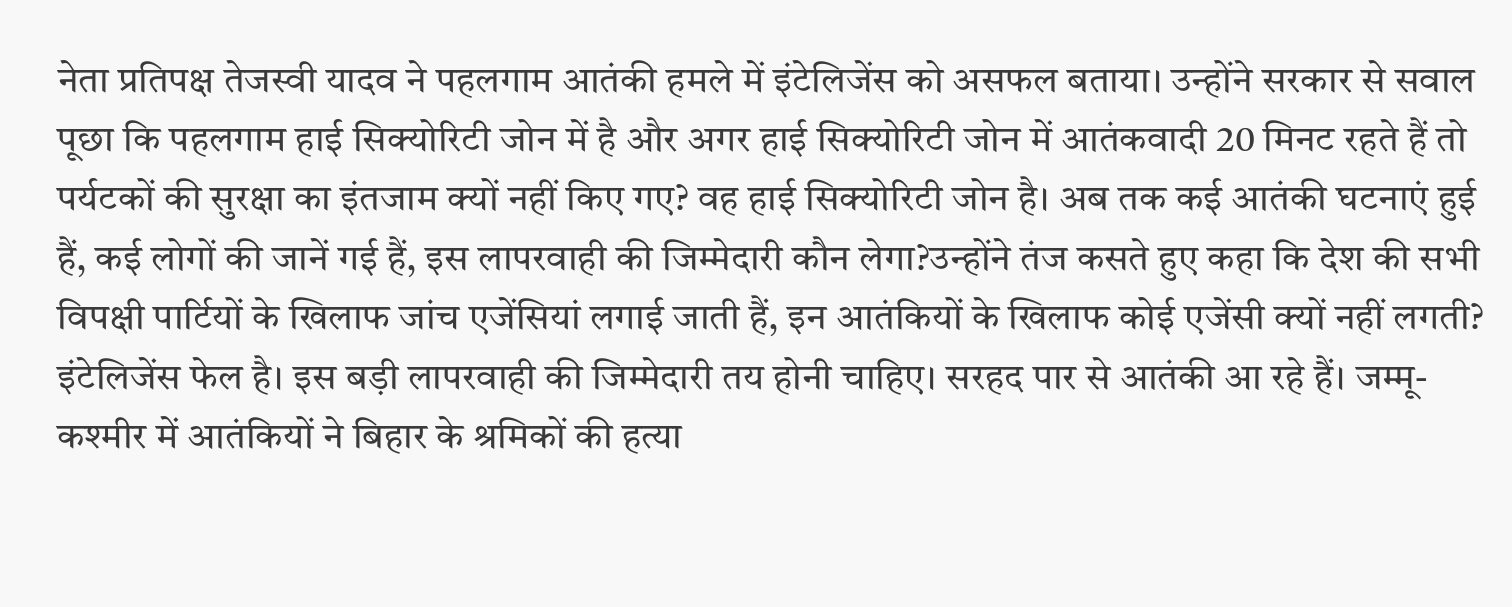नेता प्रतिपक्ष तेजस्वी यादव ने पहलगाम आतंकी हमले में इंटेलिजेंस को असफल बताया। उन्होंने सरकार से सवाल पूछा कि पहलगाम हाई सिक्योरिटी जोन में है और अगर हाई सिक्योरिटी जोन में आतंकवादी 20 मिनट रहते हैं तो पर्यटकों की सुरक्षा का इंतजाम क्यों नहीं किए गए? वह हाई सिक्योरिटी जोन है। अब तक कई आतंकी घटनाएं हुई हैं, कई लोगों की जानें गई हैं, इस लापरवाही की जिम्मेदारी कौन लेगा?उन्होंने तंज कसते हुए कहा कि देश की सभी विपक्षी पार्टियों के खिलाफ जांच एजेंसियां लगाई जाती हैं, इन आतंकियों के खिलाफ कोई एजेंसी क्यों नहीं लगती? इंटेलिजेंस फेल है। इस बड़ी लापरवाही की जिम्मेदारी तय होनी चाहिए। सरहद पार से आतंकी आ रहे हैं। जम्मू-कश्मीर में आतंकियों ने बिहार के श्रमिकों की हत्या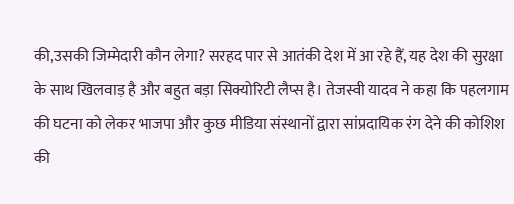की,उसकी जिम्मेदारी कौन लेगा? सरहद पार से आतंकी देश में आ रहे हैं, यह देश की सुरक्षा के साथ खिलवाड़ है और बहुत बड़ा सिक्योरिटी लैप्स है। तेजस्वी यादव ने कहा कि पहलगाम की घटना को लेकर भाजपा और कुछ मीडिया संस्थानों द्वारा सांप्रदायिक रंग देने की कोशिश की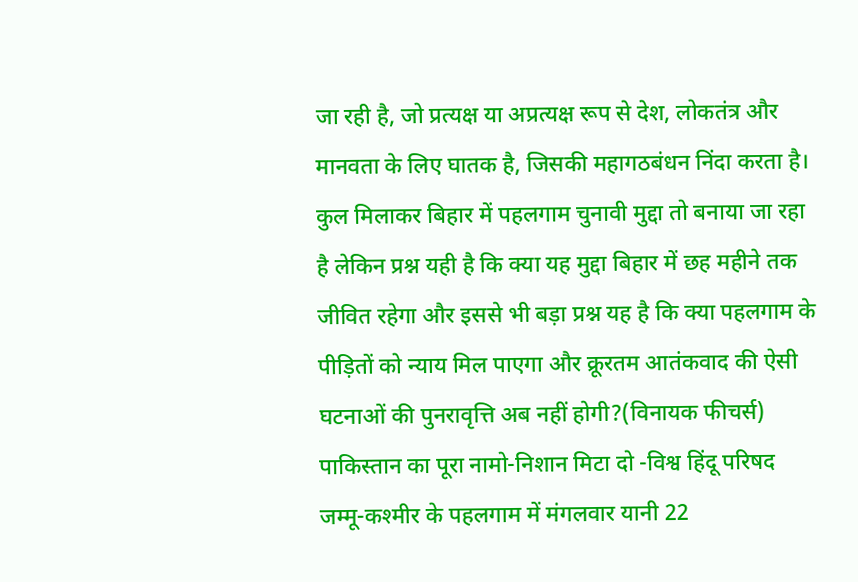जा रही है, जो प्रत्यक्ष या अप्रत्यक्ष रूप से देश, लोकतंत्र और मानवता के लिए घातक है, जिसकी महागठबंधन निंदा करता है।
कुल मिलाकर बिहार में पहलगाम चुनावी मुद्दा तो बनाया जा रहा है लेकिन प्रश्न यही है कि क्या यह मुद्दा बिहार में छह महीने तक जीवित रहेगा और इससे भी बड़ा प्रश्न यह है कि क्या पहलगाम के पीड़ितों को न्याय मिल पाएगा और क्रूरतम आतंकवाद की ऐसी घटनाओं की पुनरावृत्ति अब नहीं होगी?(विनायक फीचर्स)
पाकिस्तान का पूरा नामो-निशान मिटा दो -विश्व हिंदू परिषद
जम्मू-कश्मीर के पहलगाम में मंगलवार यानी 22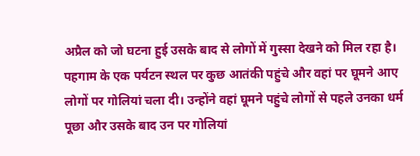अप्रैल को जो घटना हुई उसके बाद से लोगों में गुस्सा देखने को मिल रहा है। पहगाम के एक पर्यटन स्थल पर कुछ आतंकी पहुंचे और वहां पर घूमने आए लोगों पर गोलियां चला दी। उन्होंने वहां घूमने पहुंचे लोगों से पहले उनका धर्म पूछा और उसके बाद उन पर गोलियां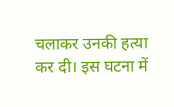चलाकर उनकी हत्या कर दी। इस घटना में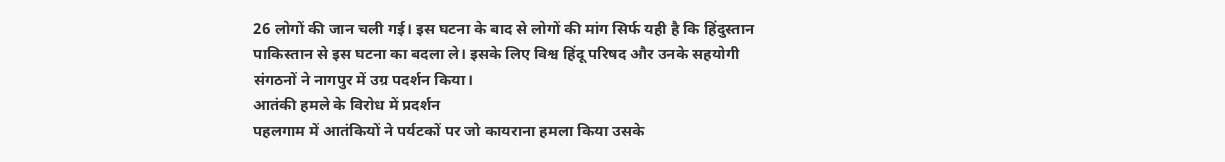26 लोगों की जान चली गई। इस घटना के बाद से लोगों की मांग सिर्फ यही है कि हिंदुस्तान पाकिस्तान से इस घटना का बदला ले। इसके लिए विश्व हिंदू परिषद और उनके सहयोगी संगठनों ने नागपुर में उग्र पदर्शन किया।
आतंकी हमले के विरोध में प्रदर्शन
पहलगाम में आतंकियों ने पर्यटकों पर जो कायराना हमला किया उसके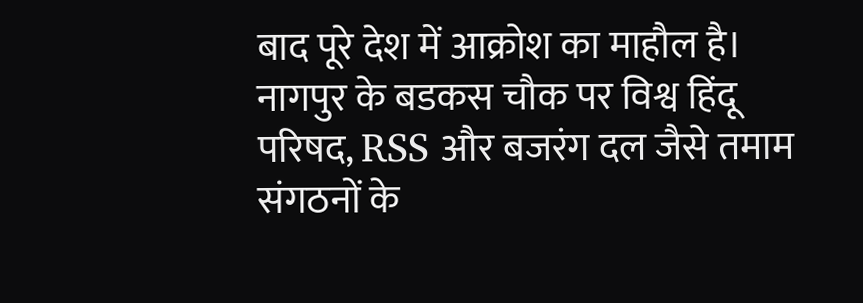बाद पूरे देश में आक्रोश का माहौल है। नागपुर के बडकस चौक पर विश्व हिंदू परिषद, RSS और बजरंग दल जैसे तमाम संगठनों के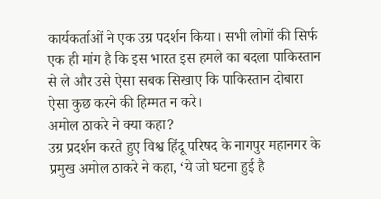कार्यकर्ताओं ने एक उग्र पदर्शन किया। सभी लोगों की सिर्फ एक ही मांग है कि इस भारत इस हमले का बदला पाकिस्तान से ले और उसे ऐसा सबक सिखाए कि पाकिस्तान दोबारा ऐसा कुछ करने की हिम्मत न करे।
अमोल ठाकरे ने क्या कहा?
उग्र प्रदर्शन करते हुए विश्व हिंदू परिषद के नागपुर महानगर के प्रमुख अमोल ठाकरे ने कहा, ‘ये जो घटना हुई है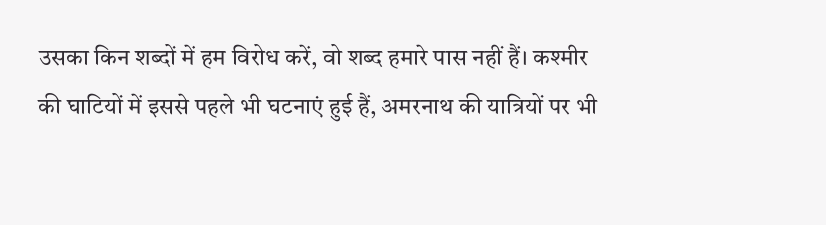उसका किन शब्दों में हम विरोध करें, वो शब्द हमारे पास नहीं हैं। कश्मीर की घाटियों में इससे पहले भी घटनाएं हुई हैं, अमरनाथ की यात्रियों पर भी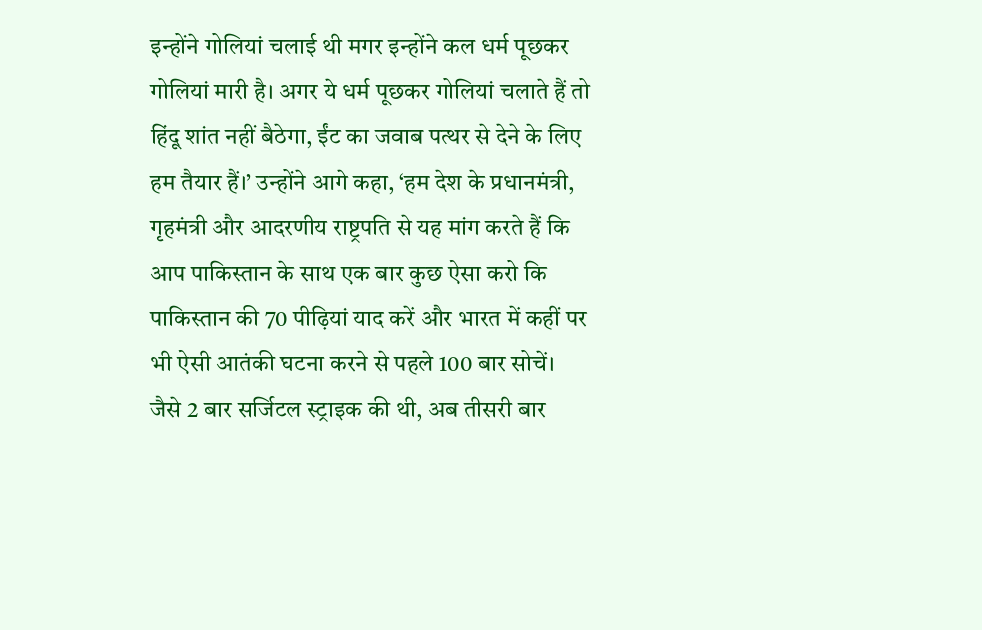इन्होंने गोलियां चलाई थी मगर इन्होंने कल धर्म पूछकर गोलियां मारी है। अगर ये धर्म पूछकर गोलियां चलाते हैं तो हिंदू शांत नहीं बैठेगा, ईंट का जवाब पत्थर से देने के लिए हम तैयार हैं।’ उन्होंने आगे कहा, ‘हम देश के प्रधानमंत्री, गृहमंत्री और आदरणीय राष्ट्रपति से यह मांग करते हैं कि आप पाकिस्तान के साथ एक बार कुछ ऐसा करो कि पाकिस्तान की 70 पीढ़ियां याद करें और भारत में कहीं पर भी ऐसी आतंकी घटना करने से पहले 100 बार सोचें। जैसे 2 बार सर्जिटल स्ट्राइक की थी, अब तीसरी बार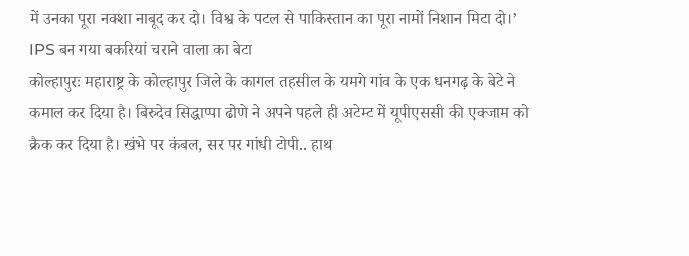में उनका पूरा नक्शा नाबूद कर दो। विश्व के पटल से पाकिस्तान का पूरा नामों निशान मिटा दो।’
IPS बन गया बकरियां चराने वाला का बेटा
कोल्हापुरः महाराष्ट्र के कोल्हापुर जिले के कागल तहसील के यमगे गांव के एक धनगढ़ के बेटे ने कमाल कर दिया है। बिरुदेव सिद्धाप्पा ढोणे ने अपने पहले ही अटेम्ट में यूपीएससी की एक्जाम को क्रैक कर दिया है। खंभे पर कंबल, सर पर गांधी टोपी.. हाथ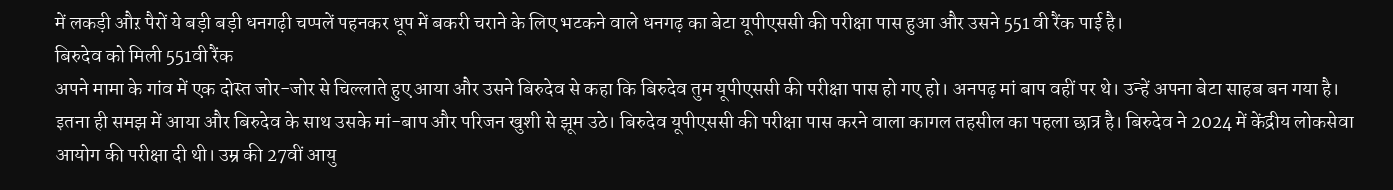में लकड़ी औऱ पैरों ये बड़ी बड़ी धनगढ़ी चप्पलें पहनकर धूप में बकरी चराने के लिए भटकने वाले धनगढ़ का बेटा यूपीएससी की परीक्षा पास हुआ और उसने 551 वी रैंक पाई है।
बिरुदेव को मिली 551वी रैंक
अपने मामा के गांव में एक दोस्त जोर-जोर से चिल्लाते हुए आया और उसने बिरुदेव से कहा कि बिरुदेव तुम यूपीएससी की परीक्षा पास हो गए हो। अनपढ़ मां बाप वहीं पर थे। उन्हें अपना बेटा साहब बन गया है। इतना ही समझ में आया और बिरुदेव के साथ उसके मां-बाप और परिजन खुशी से झूम उठे। बिरुदेव यूपीएससी की परीक्षा पास करने वाला कागल तहसील का पहला छात्र है। बिरुदेव ने 2024 में केंद्रीय लोकसेवा आयोग की परीक्षा दी थी। उम्र की 27वीं आयु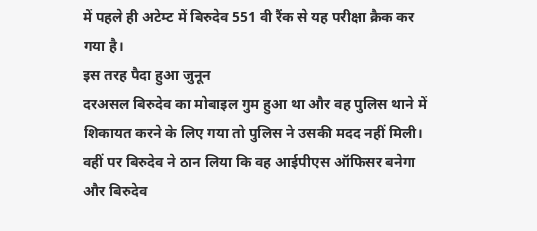में पहले ही अटेम्ट में बिरुदेव 551 वी रैंक से यह परीक्षा क्रैक कर गया है।
इस तरह पैदा हुआ जुनून
दरअसल बिरुदेव का मोबाइल गुम हुआ था और वह पुलिस थाने में शिकायत करने के लिए गया तो पुलिस ने उसकी मदद नहीं मिली। वहीं पर बिरुदेव ने ठान लिया कि वह आईपीएस ऑफिसर बनेगा और बिरुदेव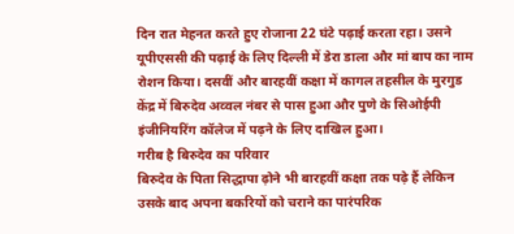दिन रात मेहनत करते हुए रोजाना 22 घंटे पढ़ाई करता रहा। उसने यूपीएससी की पढ़ाई के लिए दिल्ली में डेरा डाला और मां बाप का नाम रोशन किया। दसवीं और बारहवीं कक्षा में कागल तहसील के मुरगुड केंद्र में बिरुदेव अव्वल नंबर से पास हुआ और पुणे के सिओईपी इंजीनियरिंग कॉलेज में पढ़ने के लिए दाखिल हुआ।
गरीब है बिरुदेव का परिवार
बिरुदेव के पिता सिद्धापा ढ़ोने भी बारहवीं कक्षा तक पढ़े हैं लेकिन उसके बाद अपना बकरियों को चराने का पारंपरिक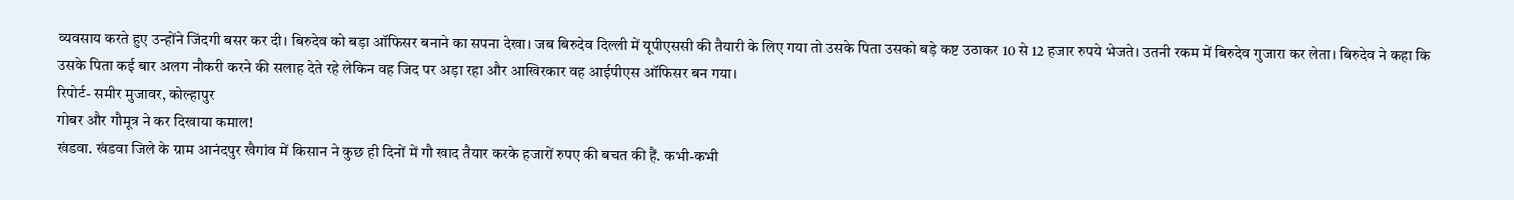व्यवसाय करते हुए उन्होंने जिंदगी बसर कर दी। बिरुदेव को बड़ा ऑफिसर बनाने का सपना देखा। जब बिरुदेव दिल्ली में यूपीएससी की तैयारी के लिए गया तो उसके पिता उसको बड़े कष्ट उठाकर 10 से 12 हजार रुपये भेजते। उतनी रकम में बिरुदेव गुजारा कर लेता। बिरुदेव ने कहा कि उसके पिता कई बार अलग नौकरी करने की सलाह देते रहे लेकिन वह जिद पर अड़ा रहा और आखिरकार वह आईपीएस ऑफिसर बन गया।
रिपोर्ट- समीर मुजावर, कोल्हापुर
गोबर और गौमूत्र ने कर दिखाया कमाल!
खंडवा. खंडवा जिले के ग्राम आनंदपुर खैगांव में किसान ने कुछ ही दिनों में गौ खाद तैयार करके हजारों रुपए की बचत की हैं. कभी-कभी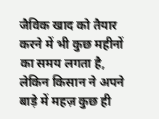जैविक खाद को तैयार करने में भी कुछ महीनों का समय लगता है, लेकिन किसान ने अपने बाड़े में महज़ कुछ ही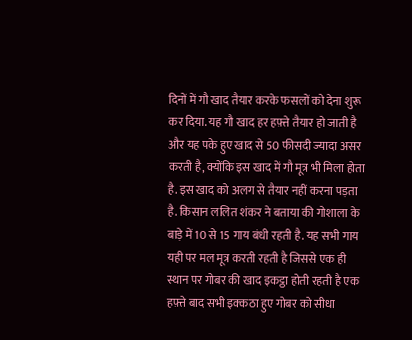दिनों में गौ खाद तैयार करके फसलों को देना शुरू कर दिया. यह गौ खाद हर हफ़्ते तैयार हो जाती है और यह पके हुए खाद से 50 फीसदी ज्यादा असर करती है, क्योंकि इस खाद में गौ मूत्र भी मिला होता है. इस खाद को अलग से तैयार नहीं करना पड़ता है. किसान ललित शंकर ने बताया की गोशाला के बाड़े में 10 से 15 गाय बंधी रहती है. यह सभी गाय यही पर मल मूत्र करती रहती है जिससे एक ही स्थान पर गोबर की खाद इकट्ठा होती रहती है एक हफ़्ते बाद सभी इक्कठा हुए गोबर को सीधा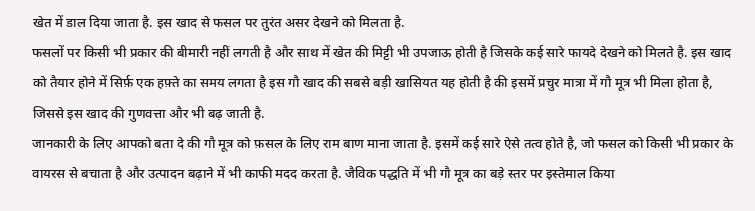खेत में डाल दिया जाता है. इस खाद से फसल पर तुरंत असर देखने को मिलता है.
फसलों पर किसी भी प्रकार की बीमारी नहीं लगती है और साथ में खेत की मिट्टी भी उपजाऊ होती है जिसके कई सारे फायदे देखने को मिलते है. इस खाद को तैयार होने में सिर्फ़ एक हफ़्ते का समय लगता है इस गौ खाद की सबसे बड़ी खासियत यह होती है की इसमें प्रचुर मात्रा में गौ मूत्र भी मिला होता है, जिससे इस खाद की गुणवत्ता और भी बढ़ जाती है.
जानकारी के लिए आपको बता दे की गौ मूत्र को फ़सल के लिए राम बाण माना जाता है. इसमें कई सारे ऐसे तत्व होते है, जो फसल को किसी भी प्रकार के वायरस से बचाता है और उत्पादन बढ़ाने में भी काफी मदद करता है. जैविक पद्धति में भी गौ मूत्र का बड़े स्तर पर इस्तेमाल किया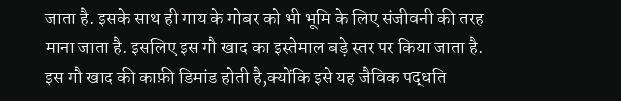जाता है. इसके साथ ही गाय के गोबर को भी भूमि के लिए संजीवनी की तरह माना जाता है. इसलिए इस गौ खाद का इस्तेमाल बड़े स्तर पर किया जाता है. इस गौ खाद की काफ़ी डिमांड होती है,क्योंकि इसे यह जैविक पद्धति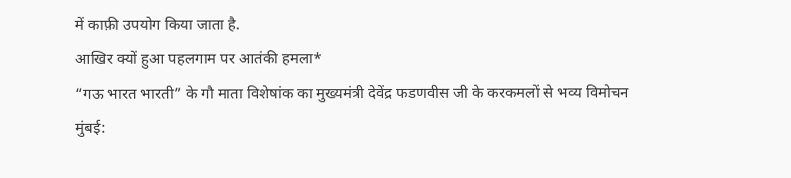में काफ़ी उपयोग किया जाता है.
आखिर क्यों हुआ पहलगाम पर आतंकी हमला*
“गऊ भारत भारती” के गौ माता विशेषांक का मुख्यमंत्री देवेंद्र फडणवीस जी के करकमलों से भव्य विमोचन
मुंबई: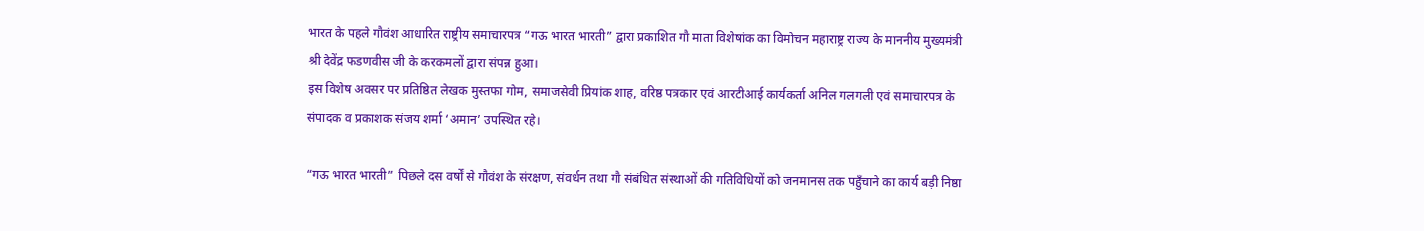भारत के पहले गौवंश आधारित राष्ट्रीय समाचारपत्र “गऊ भारत भारती” द्वारा प्रकाशित गौ माता विशेषांक का विमोचन महाराष्ट्र राज्य के माननीय मुख्यमंत्री श्री देवेंद्र फडणवीस जी के करकमलों द्वारा संपन्न हुआ।
इस विशेष अवसर पर प्रतिष्ठित लेखक मुस्तफा गोम, समाजसेवी प्रियांक शाह, वरिष्ठ पत्रकार एवं आरटीआई कार्यकर्ता अनिल गलगली एवं समाचारपत्र के संपादक व प्रकाशक संजय शर्मा ‘अमान’ उपस्थित रहे।

“गऊ भारत भारती” पिछले दस वर्षों से गौवंश के संरक्षण, संवर्धन तथा गौ संबंधित संस्थाओं की गतिविधियों को जनमानस तक पहुँचाने का कार्य बड़ी निष्ठा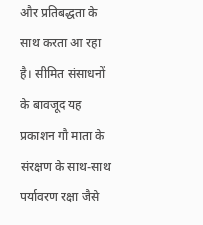और प्रतिबद्धता के साथ करता आ रहा है। सीमित संसाधनों के बावजूद यह प्रकाशन गौ माता के संरक्षण के साथ-साथ पर्यावरण रक्षा जैसे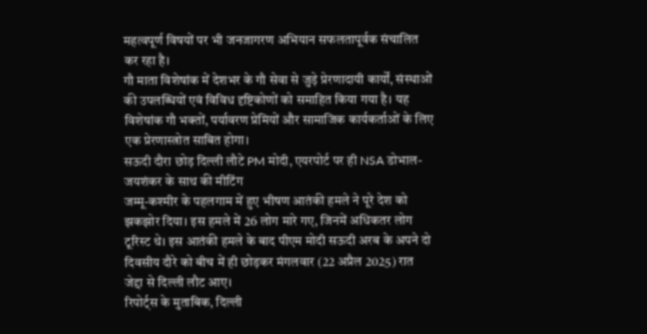महत्वपूर्ण विषयों पर भी जनजागरण अभियान सफलतापूर्वक संचालित कर रहा है।
गौ माता विशेषांक में देशभर के गौ सेवा से जुड़े प्रेरणादायी कार्यों, संस्थाओं की उपलब्धियों एवं विविध दृष्टिकोणों को समाहित किया गया है। यह विशेषांक गौ भक्तों, पर्यावरण प्रेमियों और सामाजिक कार्यकर्ताओं के लिए एक प्रेरणास्त्रोत साबित होगा।
सऊदी दौरा छोड़ दिल्ली लौटे PM मोदी, एयरपोर्ट पर ही NSA डोभाल-जयशंकर के साथ की मीटिंग
जम्मू-कश्मीर के पहलगाम में हुए भीषण आतंकी हमले ने पूरे देश को झकझोर दिया। इस हमले में 26 लोग मारे गए, जिनमें अधिकतर लोग टूरिस्ट थे। इस आतंकी हमले के बाद पीएम मोदी सऊदी अरब के अपने दो दिवसीय दौरे को बीच में ही छोड़कर मंगलवार (22 अप्रैल 2025) रात जेद्दा से दिल्ली लौट आए।
रिपोर्ट्स के मुताबिक, दिल्ली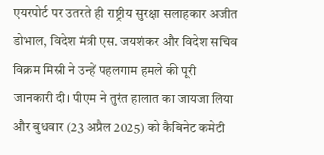एयरपोर्ट पर उतरते ही राष्ट्रीय सुरक्षा सलाहकार अजीत डोभाल, विदेश मंत्री एस. जयशंकर और विदेश सचिव विक्रम मिस्री ने उन्हें पहलगाम हमले की पूरी जानकारी दी। पीएम ने तुरंत हालात का जायजा लिया और बुधवार (23 अप्रैल 2025) को कैबिनेट कमेटी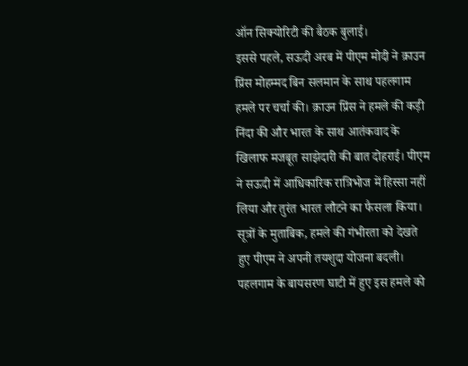ऑन सिक्योरिटी की बैठक बुलाई।
इससे पहले, सऊदी अरब में पीएम मोदी ने क्राउन प्रिंस मोहम्मद बिन सलमान के साथ पहलगाम हमले पर चर्चा की। क्राउन प्रिंस ने हमले की कड़ी निंदा की और भारत के साथ आतंकवाद के खिलाफ मजबूत साझेदारी की बात दोहराई। पीएम ने सऊदी में आधिकारिक रात्रिभोज में हिस्सा नहीं लिया और तुरंत भारत लौटने का फैसला किया। सूत्रों के मुताबिक, हमले की गंभीरता को देखते हुए पीएम ने अपनी तयशुदा योजना बदली।
पहलगाम के बायसरण घाटी में हुए इस हमले को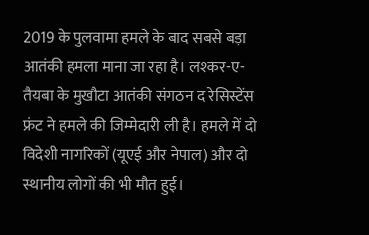2019 के पुलवामा हमले के बाद सबसे बड़ा आतंकी हमला माना जा रहा है। लश्कर-ए-तैयबा के मुखौटा आतंकी संगठन द रेसिस्टेंस फ्रंट ने हमले की जिम्मेदारी ली है। हमले में दो विदेशी नागरिकों (यूएई और नेपाल) और दो स्थानीय लोगों की भी मौत हुई।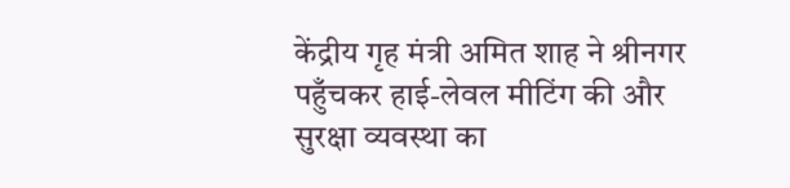केंद्रीय गृह मंत्री अमित शाह ने श्रीनगर पहुँचकर हाई-लेवल मीटिंग की और सुरक्षा व्यवस्था का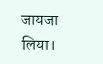जायजा लिया।